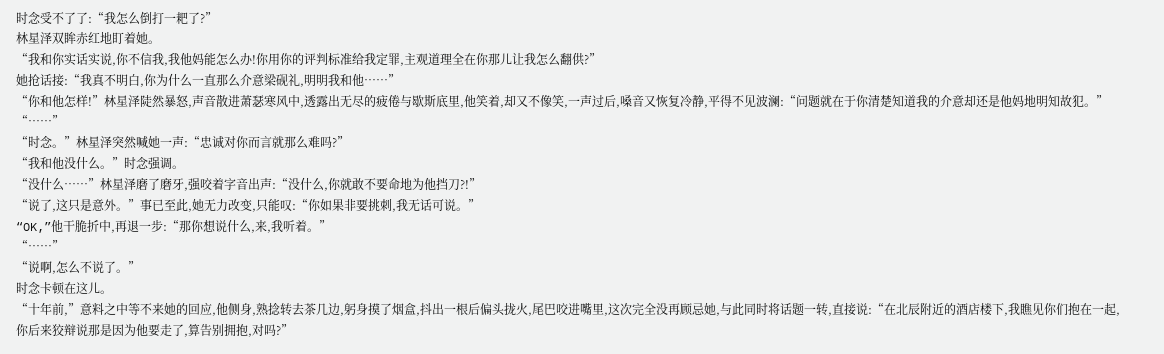时念受不了了:“我怎么倒打一耙了?”
林星泽双眸赤红地盯着她。
“我和你实话实说,你不信我,我他妈能怎么办!你用你的评判标准给我定罪,主观道理全在你那儿让我怎么翻供?”
她抢话接:“我真不明白,你为什么一直那么介意梁砚礼,明明我和他……”
“你和他怎样!”林星泽陡然暴怒,声音散进萧瑟寒风中,透露出无尽的疲倦与歇斯底里,他笑着,却又不像笑,一声过后,嗓音又恢复冷静,平得不见波澜:“问题就在于你清楚知道我的介意却还是他妈地明知故犯。”
“……”
“时念。”林星泽突然喊她一声:“忠诚对你而言就那么难吗?”
“我和他没什么。”时念强调。
“没什么……”林星泽磨了磨牙,强咬着字音出声:“没什么,你就敢不要命地为他挡刀?!”
“说了,这只是意外。”事已至此,她无力改变,只能叹:“你如果非要挑刺,我无话可说。”
“OK,”他干脆折中,再退一步:“那你想说什么,来,我听着。”
“……”
“说啊,怎么不说了。”
时念卡顿在这儿。
“十年前,”意料之中等不来她的回应,他侧身,熟捻转去茶几边,躬身摸了烟盒,抖出一根后偏头拢火,尾巴咬进嘴里,这次完全没再顾忌她,与此同时将话题一转,直接说:“在北辰附近的酒店楼下,我瞧见你们抱在一起,你后来狡辩说那是因为他要走了,算告别拥抱,对吗?”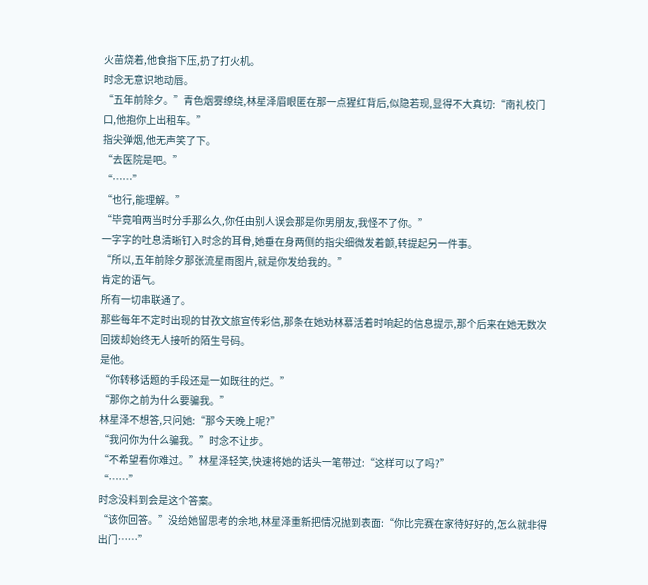火苗烧着,他食指下压,扔了打火机。
时念无意识地动唇。
“五年前除夕。”青色烟雾缭绕,林星泽眉眼匿在那一点猩红背后,似隐若现,显得不大真切:“南礼校门口,他抱你上出租车。”
指尖弹烟,他无声笑了下。
“去医院是吧。”
“……”
“也行,能理解。”
“毕竟咱两当时分手那么久,你任由别人误会那是你男朋友,我怪不了你。”
一字字的吐息清晰钉入时念的耳骨,她垂在身两侧的指尖细微发着颤,转提起另一件事。
“所以,五年前除夕那张流星雨图片,就是你发给我的。”
肯定的语气。
所有一切串联通了。
那些每年不定时出现的甘孜文旅宣传彩信,那条在她劝林慕活着时响起的信息提示,那个后来在她无数次回拨却始终无人接听的陌生号码。
是他。
“你转移话题的手段还是一如既往的烂。”
“那你之前为什么要骗我。”
林星泽不想答,只问她:“那今天晚上呢?”
“我问你为什么骗我。”时念不让步。
“不希望看你难过。”林星泽轻笑,快速将她的话头一笔带过:“这样可以了吗?”
“……”
时念没料到会是这个答案。
“该你回答。”没给她留思考的余地,林星泽重新把情况抛到表面:“你比完赛在家待好好的,怎么就非得出门……”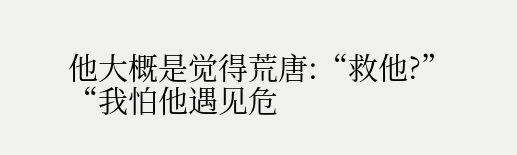他大概是觉得荒唐:“救他?”
“我怕他遇见危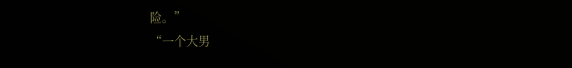险。”
“一个大男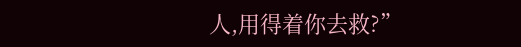人,用得着你去救?”